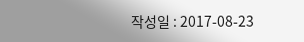작성일 : 2017-08-23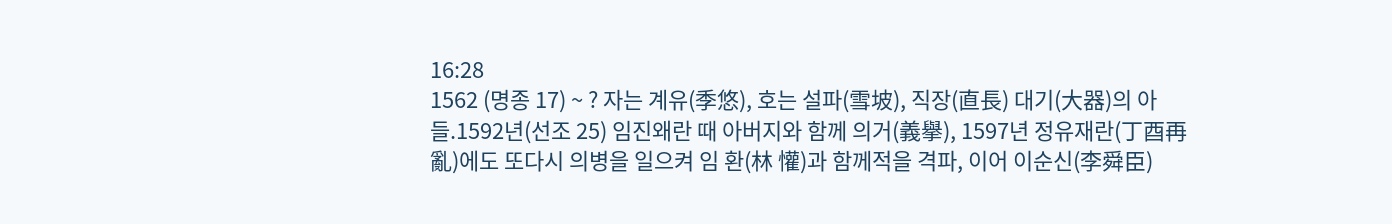16:28
1562 (명종 17) ~ ? 자는 계유(季悠), 호는 설파(雪坡), 직장(直長) 대기(大器)의 아들.1592년(선조 25) 임진왜란 때 아버지와 함께 의거(義擧), 1597년 정유재란(丁酉再亂)에도 또다시 의병을 일으켜 임 환(林 懽)과 함께적을 격파, 이어 이순신(李舜臣)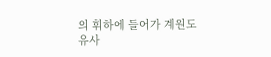의 휘하에 들어가 계원도유사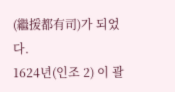(繼援都有司)가 되었다.
1624년(인조 2) 이 괄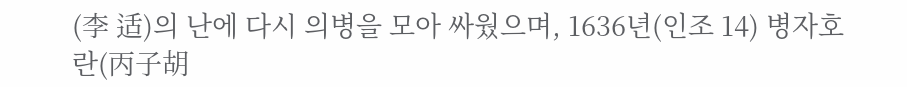(李 适)의 난에 다시 의병을 모아 싸웠으며, 1636년(인조 14) 병자호란(丙子胡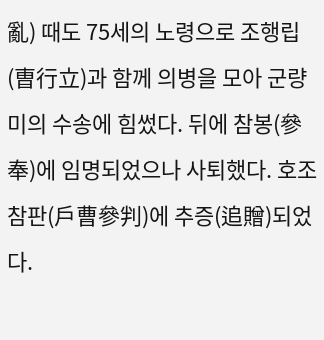亂) 때도 75세의 노령으로 조행립(曺行立)과 함께 의병을 모아 군량미의 수송에 힘썼다. 뒤에 참봉(參奉)에 임명되었으나 사퇴했다. 호조 참판(戶曹參判)에 추증(追贈)되었다.